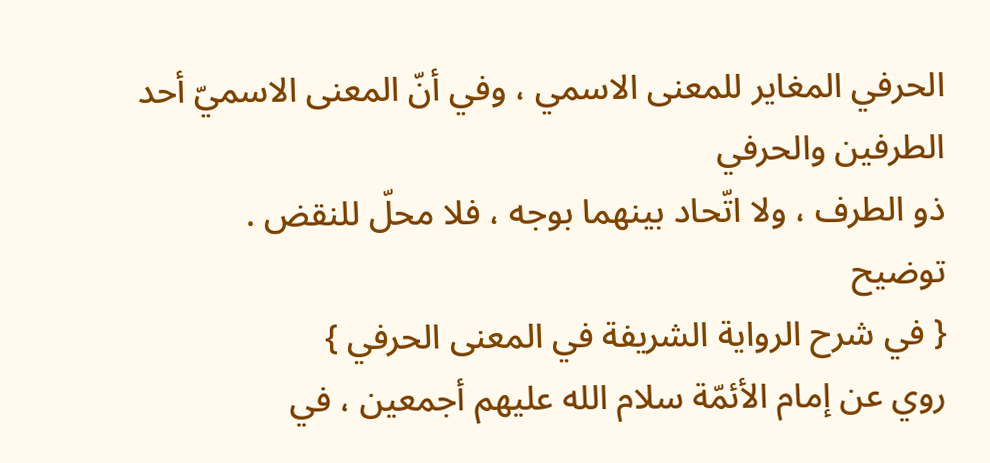الحرفي المغاير للمعنى الاسمي ، وفي أنّ المعنى الاسميّ أحد الطرفين والحرفي
ذو الطرف ، ولا اتّحاد بينهما بوجه ، فلا محلّ للنقض .
توضيح
{ في شرح الرواية الشريفة في المعنى الحرفي }
روي عن إمام الأئمّة سلام الله عليهم أجمعين ، في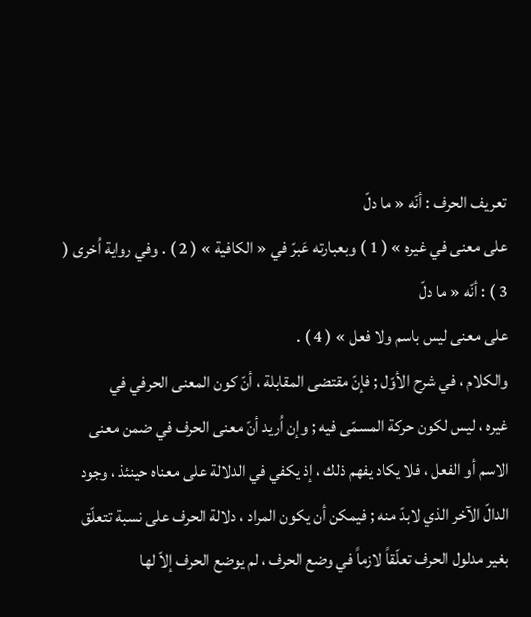تعريف الحرف : أنّه « ما دلّ
على معنى في غيره » ( 1 ) وبعبارته عَبرّ في « الكافية » ( 2 ) . وفي رواية اُخرى ( 3 ) : أنّه « ما دلّ
على معنى ليس باسم ولا فعل » ( 4 ) .
والكلام ، في شرح الأوّل ; فإنّ مقتضى المقابلة ، أنّ كون المعنى الحرفي في
غيره ، ليس لكون حركة المسمّى فيه ; وإن اُريد أنّ معنى الحرف في ضمن معنى
الاسم أو الفعل ، فلا يكاد يفهم ذلك ، إذ يكفي في الدلالة على معناه حينئذ ، وجود
الدالّ الآخر الذي لابدّ منه ; فيمكن أن يكون المراد ، دلالة الحرف على نسبة تتعلّق
بغير مدلول الحرف تعلّقاً لازماً في وضع الحرف ، لم يوضع الحرف إلاّ لها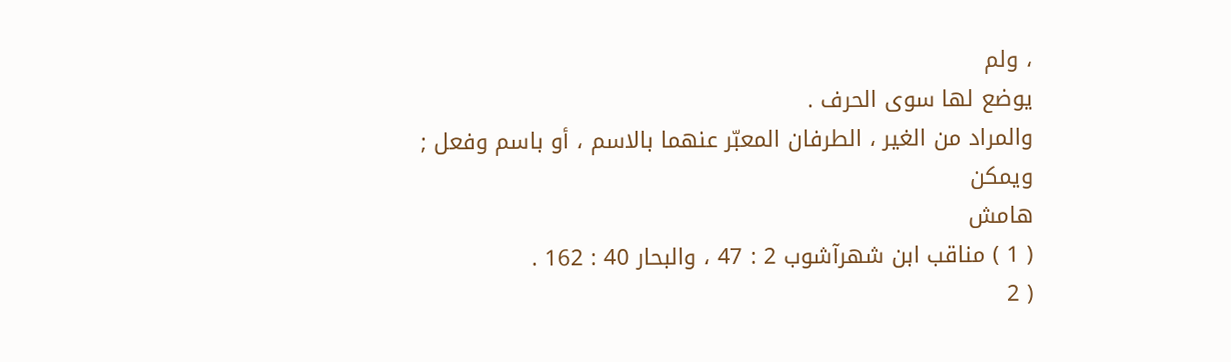، ولم
يوضع لها سوى الحرف .
والمراد من الغير ، الطرفان المعبّر عنهما بالاسم ، أو باسم وفعل ; ويمكن
هامش
( 1 ) مناقب ابن شهرآشوب 2 : 47 ، والبحار 40 : 162 .
( 2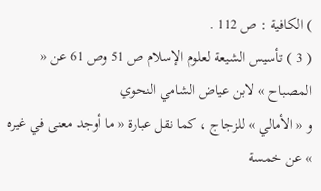) الكافية : ص 112 .
( 3 ) تأسيس الشيعة لعلوم الإسلام ص 51 وص 61 عن « المصباح » لابن عياض الشامي النحوي
و « الأمالي » للزجاج ، كما نقل عبارة « ما أوجد معنى في غيره » عن خمسة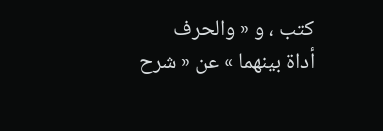كتب ، و « والحرف
أداة بينهما » عن « شرح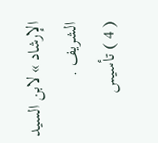الإرشاد » لابن السيد الشريف .
( 4 ) تأسيس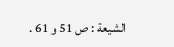الشيعة : ص 51 و 61 .